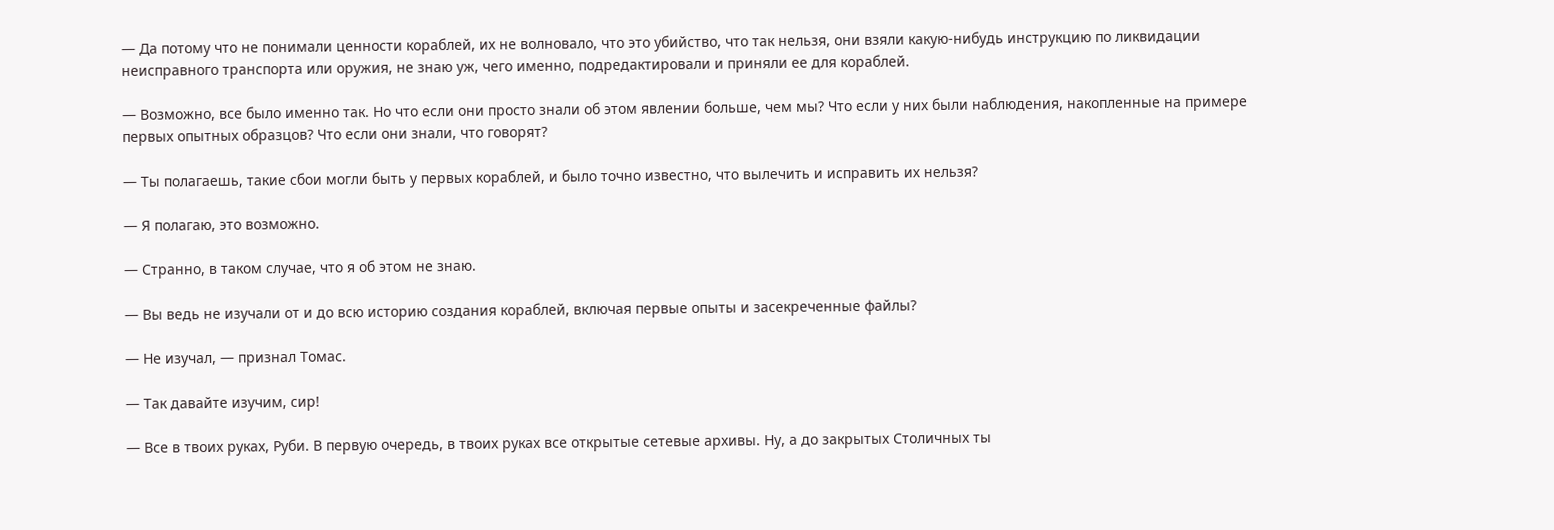— Да потому что не понимали ценности кораблей, их не волновало, что это убийство, что так нельзя, они взяли какую-нибудь инструкцию по ликвидации неисправного транспорта или оружия, не знаю уж, чего именно, подредактировали и приняли ее для кораблей.

— Возможно, все было именно так. Но что если они просто знали об этом явлении больше, чем мы? Что если у них были наблюдения, накопленные на примере первых опытных образцов? Что если они знали, что говорят?

— Ты полагаешь, такие сбои могли быть у первых кораблей, и было точно известно, что вылечить и исправить их нельзя?

— Я полагаю, это возможно.

— Странно, в таком случае, что я об этом не знаю.

— Вы ведь не изучали от и до всю историю создания кораблей, включая первые опыты и засекреченные файлы?

— Не изучал, — признал Томас.

— Так давайте изучим, сир!

— Все в твоих руках, Руби. В первую очередь, в твоих руках все открытые сетевые архивы. Ну, а до закрытых Столичных ты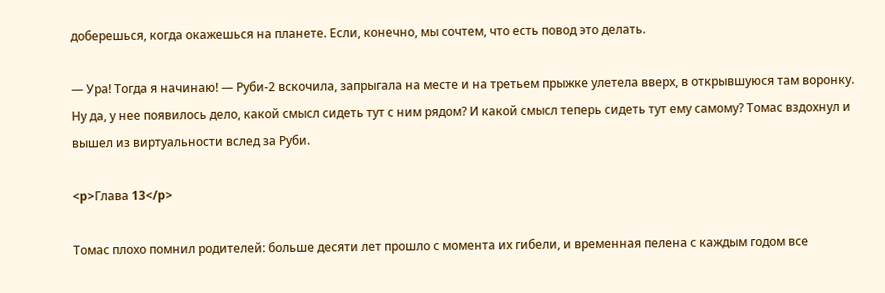доберешься, когда окажешься на планете. Если, конечно, мы сочтем, что есть повод это делать.

— Ура! Тогда я начинаю! — Руби-2 вскочила, запрыгала на месте и на третьем прыжке улетела вверх, в открывшуюся там воронку. Ну да, у нее появилось дело, какой смысл сидеть тут с ним рядом? И какой смысл теперь сидеть тут ему самому? Томас вздохнул и вышел из виртуальности вслед за Руби.

<p>Глава 13</p>

Томас плохо помнил родителей: больше десяти лет прошло с момента их гибели, и временная пелена с каждым годом все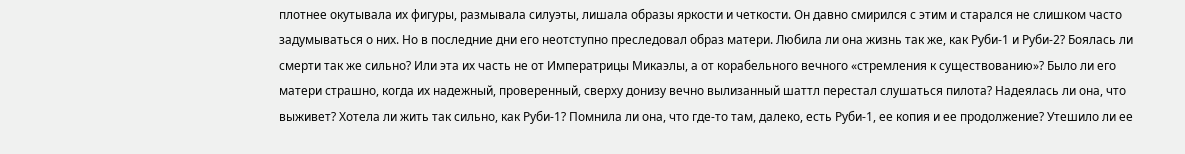плотнее окутывала их фигуры, размывала силуэты, лишала образы яркости и четкости. Он давно смирился с этим и старался не слишком часто задумываться о них. Но в последние дни его неотступно преследовал образ матери. Любила ли она жизнь так же, как Руби-1 и Руби-2? Боялась ли смерти так же сильно? Или эта их часть не от Императрицы Микаэлы, а от корабельного вечного «стремления к существованию»? Было ли его матери страшно, когда их надежный, проверенный, сверху донизу вечно вылизанный шаттл перестал слушаться пилота? Надеялась ли она, что выживет? Хотела ли жить так сильно, как Руби-1? Помнила ли она, что где-то там, далеко, есть Руби-1, ее копия и ее продолжение? Утешило ли ее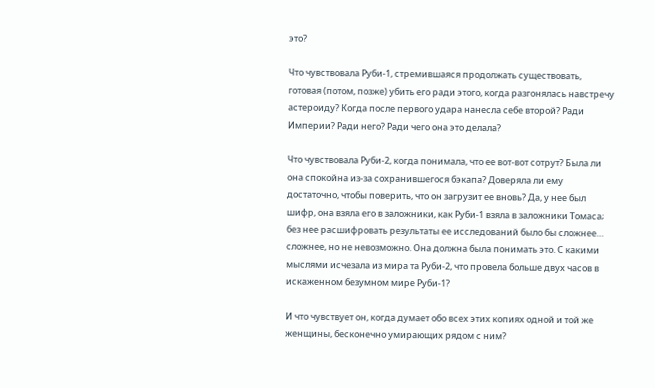это?

Что чувствовала Руби-1, стремившаяся продолжать существовать, готовая (потом, позже) убить его ради этого, когда разгонялась навстречу астероиду? Когда после первого удара нанесла себе второй? Ради Империи? Ради него? Ради чего она это делала?

Что чувствовала Руби-2, когда понимала, что ее вот-вот сотрут? Была ли она спокойна из-за сохранившегося бэкапа? Доверяла ли ему достаточно, чтобы поверить, что он загрузит ее вновь? Да, у нее был шифр, она взяла его в заложники, как Руби-1 взяла в заложники Томаса; без нее расшифровать результаты ее исследований было бы сложнее… сложнее, но не невозможно. Она должна была понимать это. С какими мыслями исчезала из мира та Руби-2, что провела больше двух часов в искаженном безумном мире Руби-1?

И что чувствует он, когда думает обо всех этих копиях одной и той же женщины, бесконечно умирающих рядом с ним?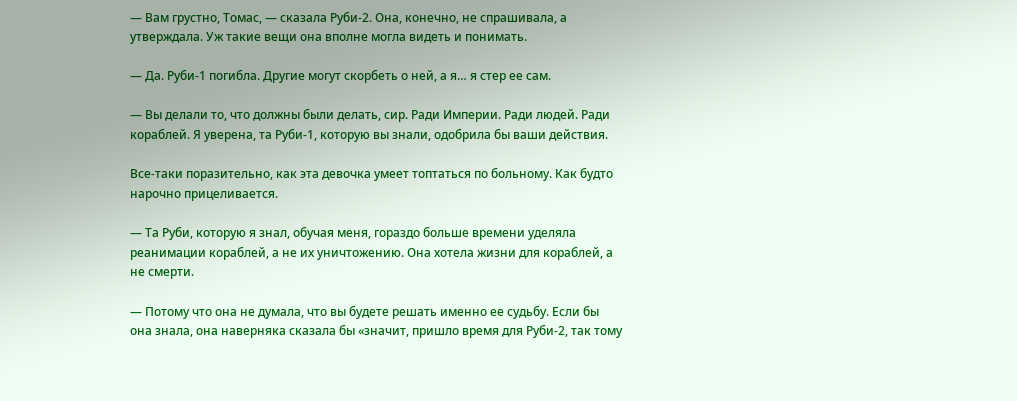— Вам грустно, Томас, — сказала Руби-2. Она, конечно, не спрашивала, а утверждала. Уж такие вещи она вполне могла видеть и понимать.

— Да. Руби-1 погибла. Другие могут скорбеть о ней, а я… я стер ее сам.

— Вы делали то, что должны были делать, сир. Ради Империи. Ради людей. Ради кораблей. Я уверена, та Руби-1, которую вы знали, одобрила бы ваши действия.

Все-таки поразительно, как эта девочка умеет топтаться по больному. Как будто нарочно прицеливается.

— Та Руби, которую я знал, обучая меня, гораздо больше времени уделяла реанимации кораблей, а не их уничтожению. Она хотела жизни для кораблей, а не смерти.

— Потому что она не думала, что вы будете решать именно ее судьбу. Если бы она знала, она наверняка сказала бы «значит, пришло время для Руби-2, так тому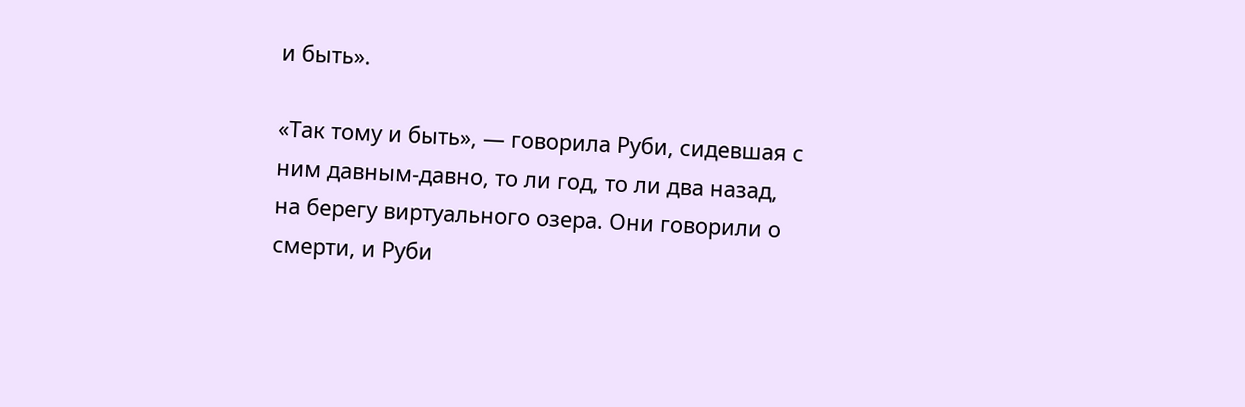и быть».

«Так тому и быть», — говорила Руби, сидевшая с ним давным-давно, то ли год, то ли два назад, на берегу виртуального озера. Они говорили о смерти, и Руби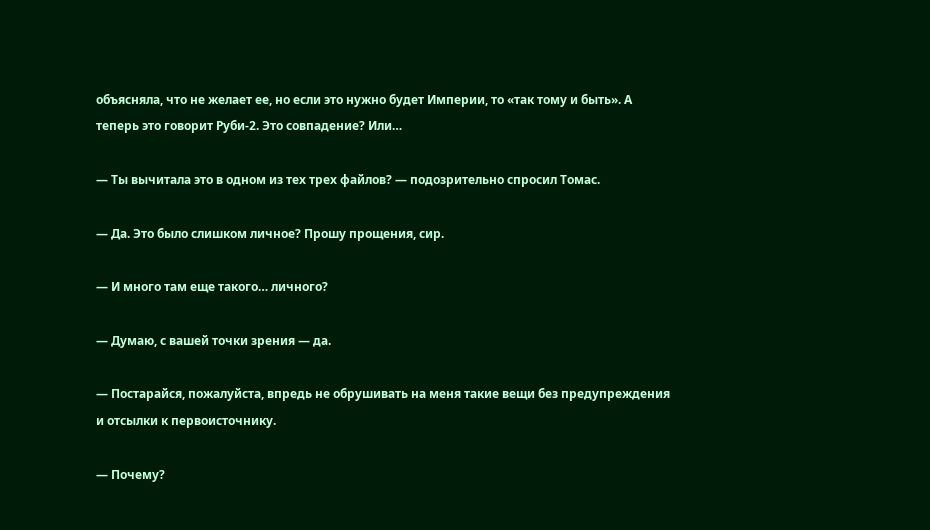объясняла, что не желает ее, но если это нужно будет Империи, то «так тому и быть». А теперь это говорит Руби-2. Это совпадение? Или…

— Ты вычитала это в одном из тех трех файлов? — подозрительно спросил Томас.

— Да. Это было слишком личное? Прошу прощения, сир.

— И много там еще такого… личного?

— Думаю, с вашей точки зрения — да.

— Постарайся, пожалуйста, впредь не обрушивать на меня такие вещи без предупреждения и отсылки к первоисточнику.

— Почему?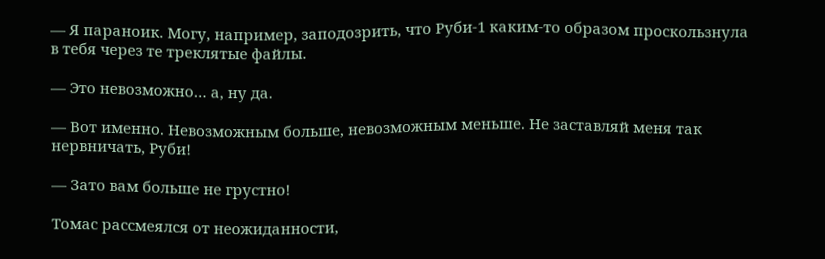— Я параноик. Могу, например, заподозрить, что Руби-1 каким-то образом проскользнула в тебя через те треклятые файлы.

— Это невозможно… а, ну да.

— Вот именно. Невозможным больше, невозможным меньше. Не заставляй меня так нервничать, Руби!

— Зато вам больше не грустно!

Томас рассмеялся от неожиданности,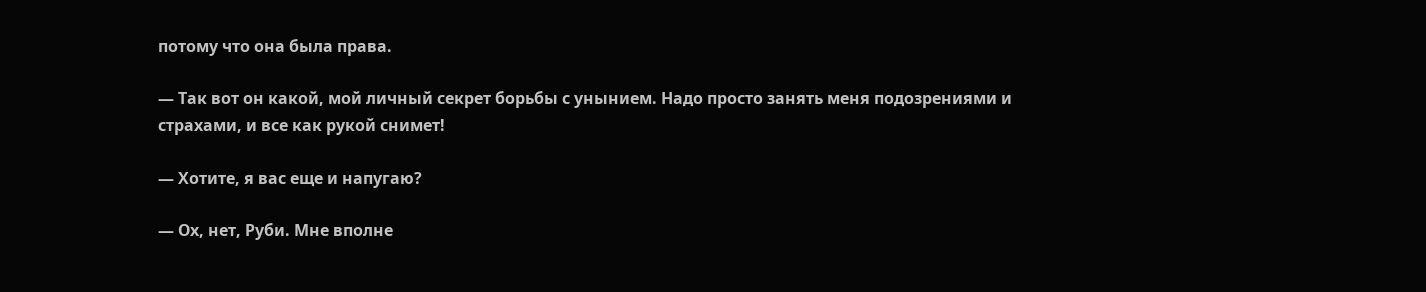потому что она была права.

— Так вот он какой, мой личный секрет борьбы с унынием. Надо просто занять меня подозрениями и страхами, и все как рукой снимет!

— Хотите, я вас еще и напугаю?

— Ох, нет, Руби. Мне вполне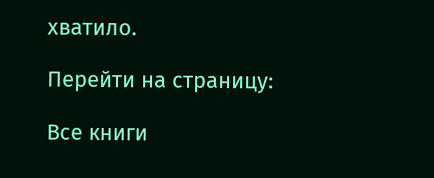хватило.

Перейти на страницу:

Все книги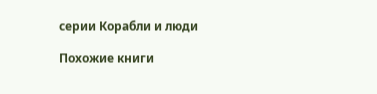серии Корабли и люди

Похожие книги